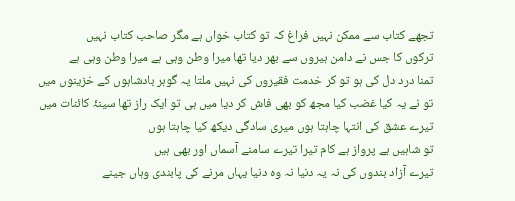تجھے کتاب سے ممکن نہیں فراغ کہ تو کتاب خواں ہے مگر صاحب کتاب نہیں
ترکوں کا جس نے دامن ہیروں سے بھر دیا تھا میرا وطن وہی ہے میرا وطن وہی ہے
تمنا درد دل کی ہو تو کر خدمت فقیروں کی نہیں ملتا یہ گوہر بادشاہوں کے خزینوں میں
تو نے یہ کیا غضب کیا مجھ کو بھی فاش کر دیا میں ہی تو ایک راز تھا سینۂ کائنات میں
تیرے عشق کی انتہا چاہتا ہوں میری سادگی دیکھ کیا چاہتا ہوں
تو شاہیں ہے پرواز ہے کام تیرا تیرے سامنے آسماں اور بھی ہیں
تیرے آزاد بندوں کی نہ یہ دنیا نہ وہ دنیا یہاں مرنے کی پابندی وہاں جینے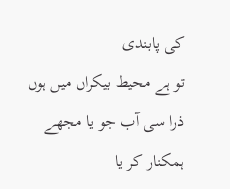کی پابندی
تو ہے محیط بیکراں میں ہوں ذرا سی آب جو یا مجھے ہمکنار کر یا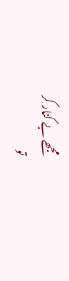مجھے بے کنار کر
تو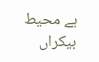ہے محیط بیکراں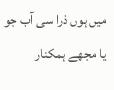میں ہوں ذرا سی آب جو یا مجھے ہمکنار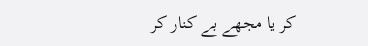کر یا مجھے بے کنار کر